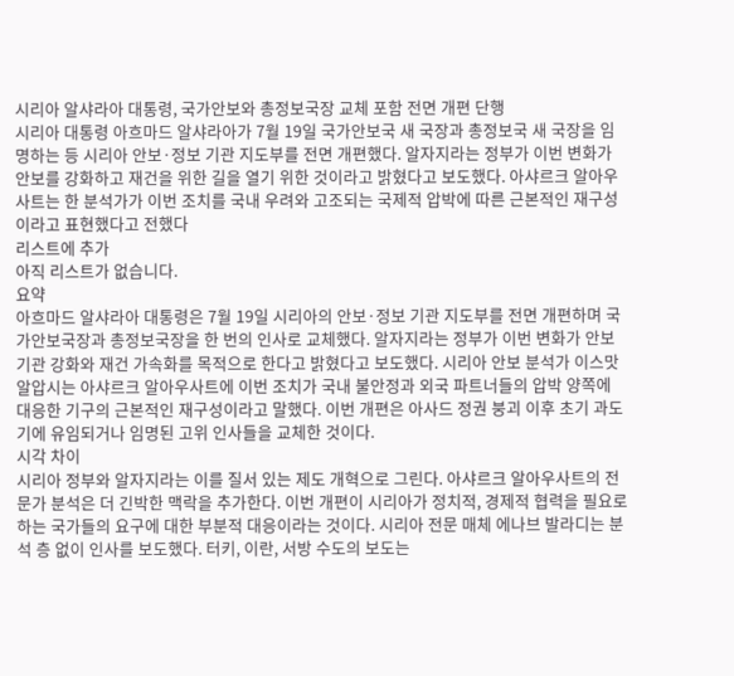시리아 알샤라아 대통령, 국가안보와 총정보국장 교체 포함 전면 개편 단행
시리아 대통령 아흐마드 알샤라아가 7월 19일 국가안보국 새 국장과 총정보국 새 국장을 임명하는 등 시리아 안보·정보 기관 지도부를 전면 개편했다. 알자지라는 정부가 이번 변화가 안보를 강화하고 재건을 위한 길을 열기 위한 것이라고 밝혔다고 보도했다. 아샤르크 알아우사트는 한 분석가가 이번 조치를 국내 우려와 고조되는 국제적 압박에 따른 근본적인 재구성이라고 표현했다고 전했다
리스트에 추가
아직 리스트가 없습니다.
요약
아흐마드 알샤라아 대통령은 7월 19일 시리아의 안보·정보 기관 지도부를 전면 개편하며 국가안보국장과 총정보국장을 한 번의 인사로 교체했다. 알자지라는 정부가 이번 변화가 안보 기관 강화와 재건 가속화를 목적으로 한다고 밝혔다고 보도했다. 시리아 안보 분석가 이스맛 알압시는 아샤르크 알아우사트에 이번 조치가 국내 불안정과 외국 파트너들의 압박 양쪽에 대응한 기구의 근본적인 재구성이라고 말했다. 이번 개편은 아사드 정권 붕괴 이후 초기 과도기에 유임되거나 임명된 고위 인사들을 교체한 것이다.
시각 차이
시리아 정부와 알자지라는 이를 질서 있는 제도 개혁으로 그린다. 아샤르크 알아우사트의 전문가 분석은 더 긴박한 맥락을 추가한다. 이번 개편이 시리아가 정치적, 경제적 협력을 필요로 하는 국가들의 요구에 대한 부분적 대응이라는 것이다. 시리아 전문 매체 에나브 발라디는 분석 층 없이 인사를 보도했다. 터키, 이란, 서방 수도의 보도는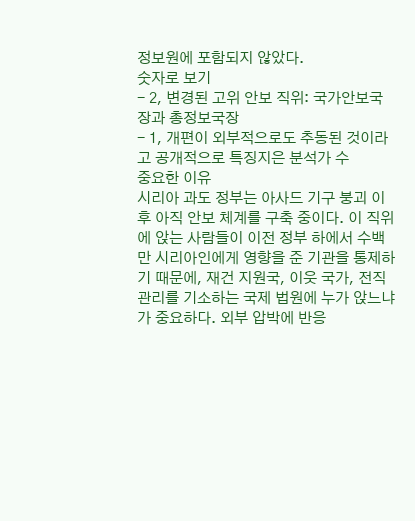정보원에 포함되지 않았다.
숫자로 보기
- 2, 변경된 고위 안보 직위: 국가안보국장과 총정보국장
- 1, 개편이 외부적으로도 추동된 것이라고 공개적으로 특징지은 분석가 수
중요한 이유
시리아 과도 정부는 아사드 기구 붕괴 이후 아직 안보 체계를 구축 중이다. 이 직위에 앉는 사람들이 이전 정부 하에서 수백만 시리아인에게 영향을 준 기관을 통제하기 때문에, 재건 지원국, 이웃 국가, 전직 관리를 기소하는 국제 법원에 누가 앉느냐가 중요하다. 외부 압박에 반응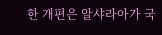한 개편은 알샤라아가 국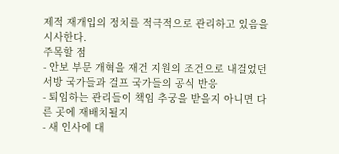제적 재개입의 정치를 적극적으로 관리하고 있음을 시사한다.
주목할 점
- 안보 부문 개혁을 재건 지원의 조건으로 내걸었던 서방 국가들과 걸프 국가들의 공식 반응
- 퇴임하는 관리들이 책임 추궁을 받을지 아니면 다른 곳에 재배치될지
- 새 인사에 대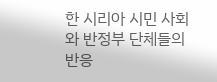한 시리아 시민 사회와 반정부 단체들의 반응